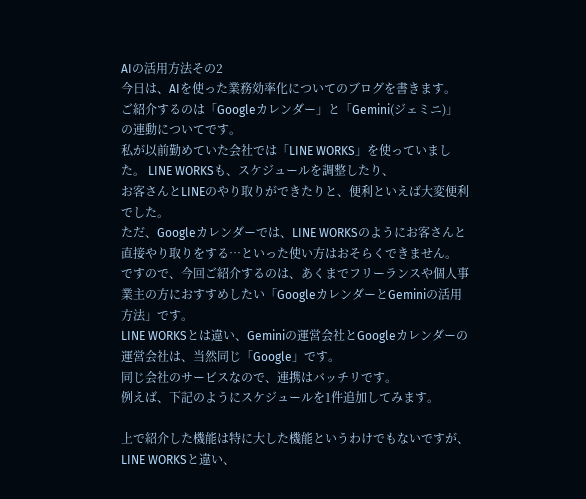AIの活用方法その2
今日は、AIを使った業務効率化についてのブログを書きます。
ご紹介するのは「Googleカレンダー」と「Gemini(ジェミニ)」の連動についてです。
私が以前勤めていた会社では「LINE WORKS」を使っていました。 LINE WORKSも、スケジュールを調整したり、
お客さんとLINEのやり取りができたりと、便利といえば大変便利でした。
ただ、Googleカレンダーでは、LINE WORKSのようにお客さんと直接やり取りをする…といった使い方はおそらくできません。
ですので、今回ご紹介するのは、あくまでフリーランスや個人事業主の方におすすめしたい「GoogleカレンダーとGeminiの活用方法」です。
LINE WORKSとは違い、Geminiの運営会社とGoogleカレンダーの運営会社は、当然同じ「Google」です。
同じ会社のサービスなので、連携はバッチリです。
例えば、下記のようにスケジュールを1件追加してみます。

上で紹介した機能は特に大した機能というわけでもないですが、LINE WORKSと違い、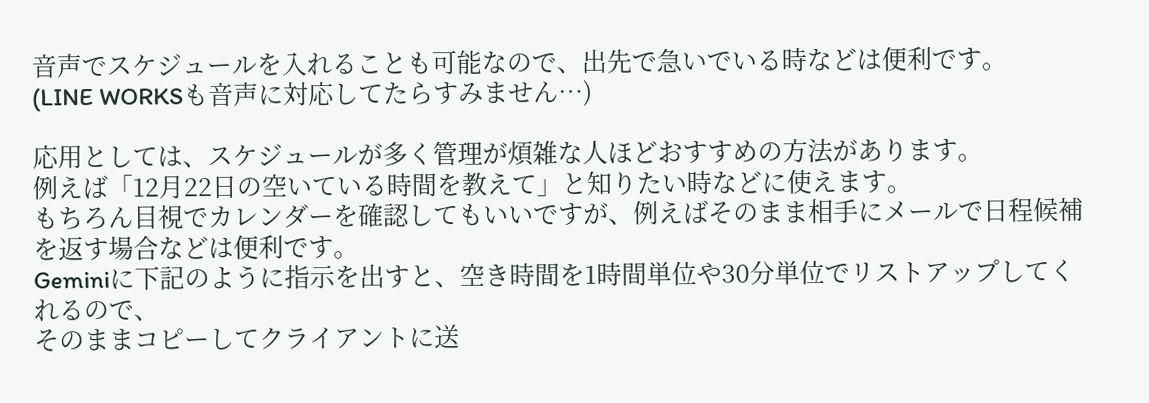音声でスケジュールを入れることも可能なので、出先で急いでいる時などは便利です。
(LINE WORKSも音声に対応してたらすみません…)

応用としては、スケジュールが多く管理が煩雑な人ほどおすすめの方法があります。
例えば「12月22日の空いている時間を教えて」と知りたい時などに使えます。
もちろん目視でカレンダーを確認してもいいですが、例えばそのまま相手にメールで日程候補を返す場合などは便利です。
Geminiに下記のように指示を出すと、空き時間を1時間単位や30分単位でリストアップしてくれるので、
そのままコピーしてクライアントに送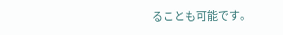ることも可能です。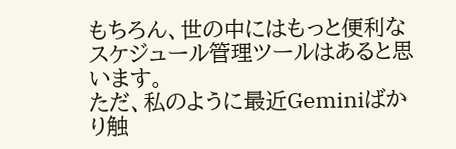もちろん、世の中にはもっと便利なスケジュール管理ツールはあると思います。
ただ、私のように最近Geminiばかり触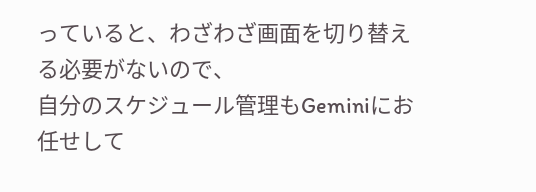っていると、わざわざ画面を切り替える必要がないので、
自分のスケジュール管理もGeminiにお任せして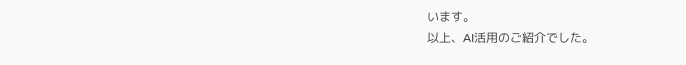います。
以上、AI活用のご紹介でした。